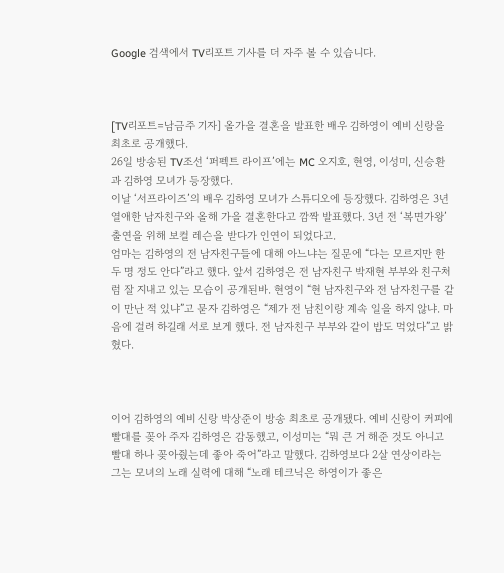Google 검색에서 TV리포트 기사를 더 자주 볼 수 있습니다.



[TV리포트=남금주 기자] 올가을 결혼을 발표한 배우 김하영이 예비 신랑을 최초로 공개했다.
26일 방송된 TV조선 ‘퍼펙트 라이프’에는 MC 오지호, 현영, 이성미, 신승환과 김하영 모녀가 등장했다.
이날 ‘서프라이즈’의 배우 김하영 모녀가 스튜디오에 등장했다. 김하영은 3년 열애한 남자친구와 올해 가을 결혼한다고 깜짝 발표했다. 3년 전 ‘복면가왕’ 출연을 위해 보컬 레슨을 받다가 인연이 되었다고.
엄마는 김하영의 전 남자친구들에 대해 아느냐는 질문에 “다는 모르지만 한두 명 정도 안다”라고 했다. 앞서 김하영은 전 남자친구 박재현 부부와 친구처럼 잘 지내고 있는 모습이 공개된바. 현영이 “현 남자친구와 전 남자친구를 같이 만난 적 있냐”고 묻자 김하영은 “제가 전 남친이랑 계속 일을 하지 않냐. 마음에 걸려 하길래 서로 보게 했다. 전 남자친구 부부와 같이 밥도 먹었다”고 밝혔다.



이어 김하영의 예비 신랑 박상준이 방송 최초로 공개됐다. 예비 신랑이 커피에 빨대를 꽂아 주자 김하영은 감동했고, 이성미는 “뭐 큰 거 해준 것도 아니고 빨대 하나 꽂아줬는데 좋아 죽어”라고 말했다. 김하영보다 2살 연상이라는 그는 모녀의 노래 실력에 대해 “노래 테크닉은 하영이가 좋은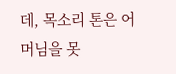데, 목소리 톤은 어머님을 못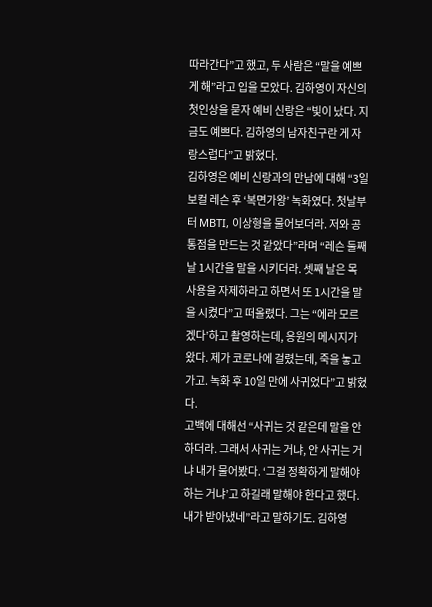따라간다”고 했고, 두 사람은 “말을 예쁘게 해”라고 입을 모았다. 김하영이 자신의 첫인상을 묻자 예비 신랑은 “빛이 났다. 지금도 예쁘다. 김하영의 남자친구란 게 자랑스럽다”고 밝혔다.
김하영은 예비 신랑과의 만남에 대해 “3일 보컬 레슨 후 ‘복면가왕’ 녹화였다. 첫날부터 MBTI, 이상형을 물어보더라. 저와 공통점을 만드는 것 같았다”라며 “레슨 둘째 날 1시간을 말을 시키더라. 셋째 날은 목 사용을 자제하라고 하면서 또 1시간을 말을 시켰다”고 떠올렸다. 그는 “에라 모르겠다’하고 촬영하는데, 응원의 메시지가 왔다. 제가 코로나에 걸렸는데, 죽을 놓고 가고. 녹화 후 10일 만에 사귀었다”고 밝혔다.
고백에 대해선 “사귀는 것 같은데 말을 안 하더라. 그래서 사귀는 거냐, 안 사귀는 거냐 내가 물어봤다. ‘그걸 정확하게 말해야 하는 거냐’고 하길래 말해야 한다고 했다. 내가 받아냈네”라고 말하기도. 김하영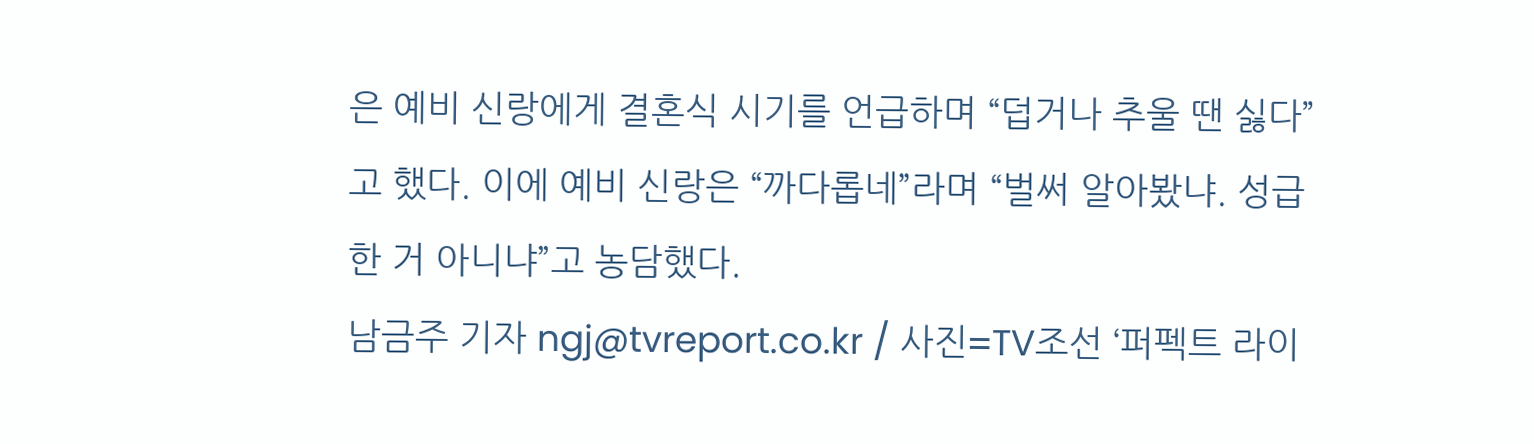은 예비 신랑에게 결혼식 시기를 언급하며 “덥거나 추울 땐 싫다”고 했다. 이에 예비 신랑은 “까다롭네”라며 “벌써 알아봤냐. 성급한 거 아니냐”고 농담했다.
남금주 기자 ngj@tvreport.co.kr / 사진=TV조선 ‘퍼펙트 라이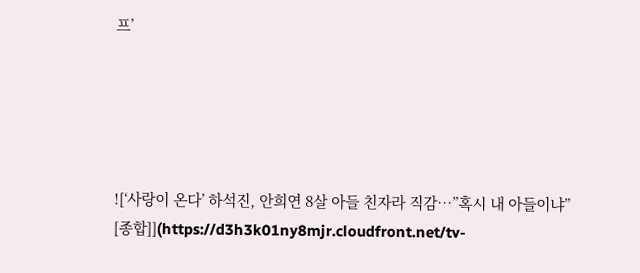프’





![‘사랑이 온다’ 하석진, 안희연 8살 아들 친자라 직감…”혹시 내 아들이냐” [종합]](https://d3h3k01ny8mjr.cloudfront.net/tv-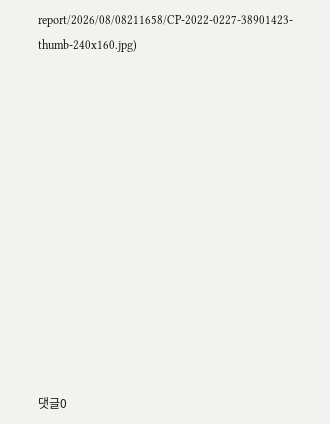report/2026/08/08211658/CP-2022-0227-38901423-thumb-240x160.jpg)













댓글0